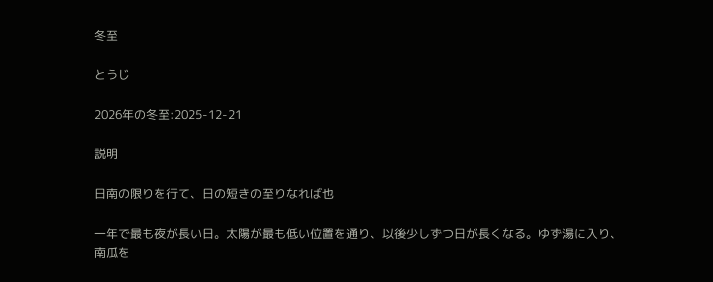冬至

とうじ

2026年の冬至:2025-12-21

説明

日南の限りを行て、日の短きの至りなれば也

一年で最も夜が長い日。太陽が最も低い位置を通り、以後少しずつ日が長くなる。ゆず湯に入り、南瓜を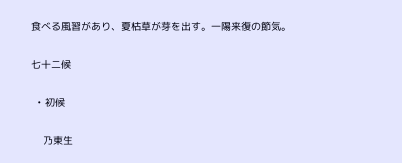食べる風習があり、夏枯草が芽を出す。一陽来復の節気。

七十二候

  • 初候

    乃東生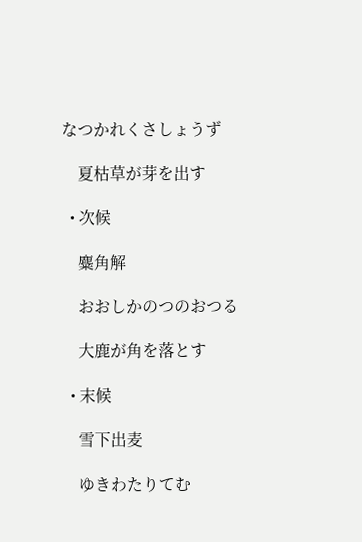なつかれくさしょうず

    夏枯草が芽を出す

  • 次候

    麋角解

    おおしかのつのおつる

    大鹿が角を落とす

  • 末候

    雪下出麦

    ゆきわたりてむ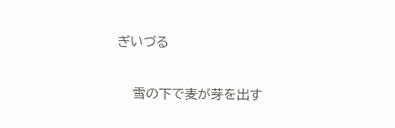ぎいづる

    雪の下で麦が芽を出す